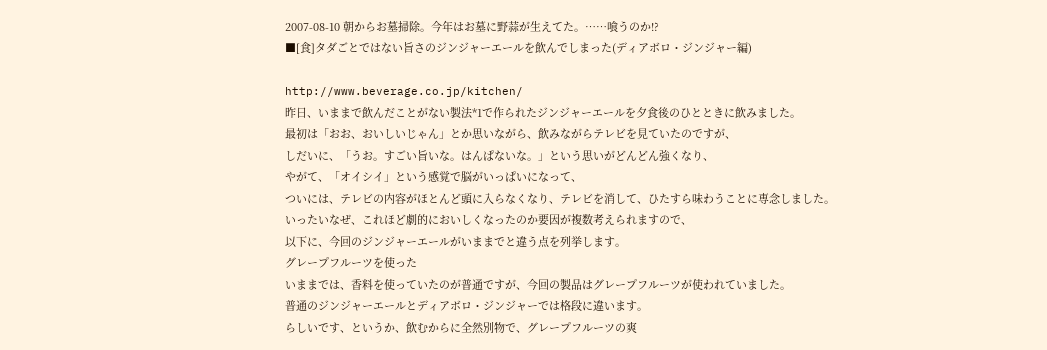2007-08-10 朝からお墓掃除。今年はお墓に野蒜が生えてた。……喰うのか!?
■[食]タダごとではない旨さのジンジャーエールを飲んでしまった(ディアボロ・ジンジャー編)

http://www.beverage.co.jp/kitchen/
昨日、いままで飲んだことがない製法*1で作られたジンジャーエールを夕食後のひとときに飲みました。
最初は「おお、おいしいじゃん」とか思いながら、飲みながらテレビを見ていたのですが、
しだいに、「うお。すごい旨いな。はんぱないな。」という思いがどんどん強くなり、
やがて、「オイシイ」という感覚で脳がいっぱいになって、
ついには、テレビの内容がほとんど頭に入らなくなり、テレビを消して、ひたすら味わうことに専念しました。
いったいなぜ、これほど劇的においしくなったのか要因が複数考えられますので、
以下に、今回のジンジャーエールがいままでと違う点を列挙します。
グレープフルーツを使った
いままでは、香料を使っていたのが普通ですが、今回の製品はグレープフルーツが使われていました。
普通のジンジャーエールとディアボロ・ジンジャーでは格段に違います。
らしいです、というか、飲むからに全然別物で、グレープフルーツの爽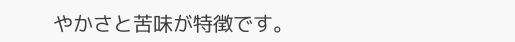やかさと苦味が特徴です。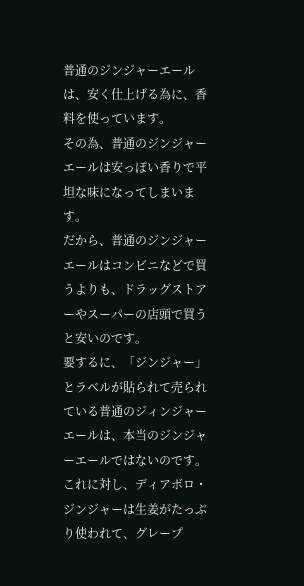普通のジンジャーエールは、安く仕上げる為に、香料を使っています。
その為、普通のジンジャーエールは安っぽい香りで平坦な味になってしまいます。
だから、普通のジンジャーエールはコンビニなどで買うよりも、ドラッグストアーやスーパーの店頭で買うと安いのです。
要するに、「ジンジャー」とラベルが貼られて売られている普通のジィンジャーエールは、本当のジンジャーエールではないのです。
これに対し、ディアボロ・ジンジャーは生姜がたっぷり使われて、グレープ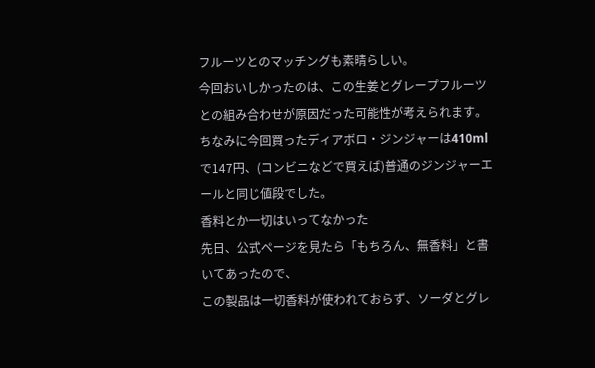フルーツとのマッチングも素晴らしい。
今回おいしかったのは、この生姜とグレープフルーツとの組み合わせが原因だった可能性が考えられます。
ちなみに今回買ったディアボロ・ジンジャーは410mlで147円、(コンビニなどで買えば)普通のジンジャーエールと同じ値段でした。
香料とか一切はいってなかった
先日、公式ページを見たら「もちろん、無香料」と書いてあったので、
この製品は一切香料が使われておらず、ソーダとグレ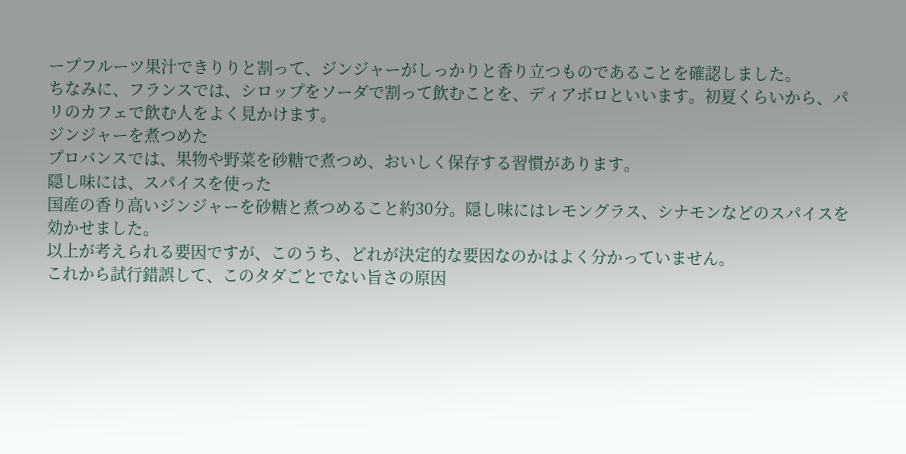ープフルーツ果汁できりりと割って、ジンジャーがしっかりと香り立つものであることを確認しました。
ちなみに、フランスでは、シロップをソーダで割って飲むことを、ディアボロといいます。初夏くらいから、パリのカフェで飲む人をよく見かけます。
ジンジャーを煮つめた
プロバンスでは、果物や野菜を砂糖で煮つめ、おいしく保存する習慣があります。
隠し味には、スパイスを使った
国産の香り高いジンジャーを砂糖と煮つめること約30分。隠し味にはレモングラス、シナモンなどのスパイスを効かせました。
以上が考えられる要因ですが、このうち、どれが決定的な要因なのかはよく分かっていません。
これから試行錯誤して、このタダごとでない旨さの原因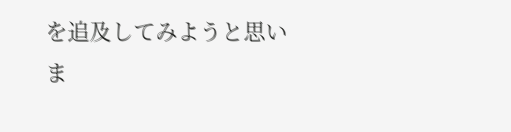を追及してみようと思いま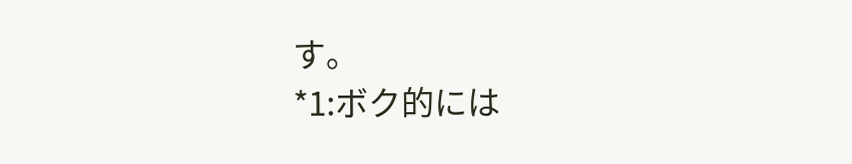す。
*1:ボク的には